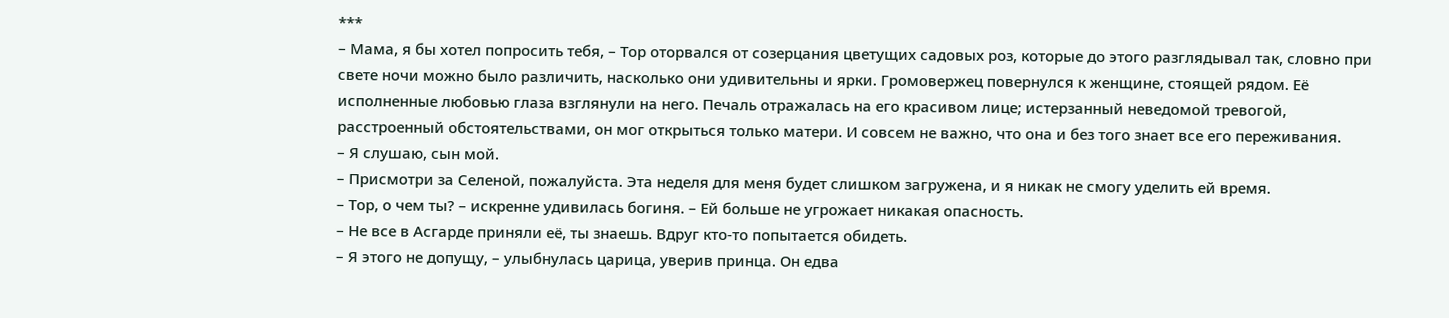***
– Мама, я бы хотел попросить тебя, – Тор оторвался от созерцания цветущих садовых роз, которые до этого разглядывал так, словно при свете ночи можно было различить, насколько они удивительны и ярки. Громовержец повернулся к женщине, стоящей рядом. Её исполненные любовью глаза взглянули на него. Печаль отражалась на его красивом лице; истерзанный неведомой тревогой, расстроенный обстоятельствами, он мог открыться только матери. И совсем не важно, что она и без того знает все его переживания.
– Я слушаю, сын мой.
– Присмотри за Селеной, пожалуйста. Эта неделя для меня будет слишком загружена, и я никак не смогу уделить ей время.
– Тор, о чем ты? – искренне удивилась богиня. – Ей больше не угрожает никакая опасность.
– Не все в Асгарде приняли её, ты знаешь. Вдруг кто-то попытается обидеть.
– Я этого не допущу, – улыбнулась царица, уверив принца. Он едва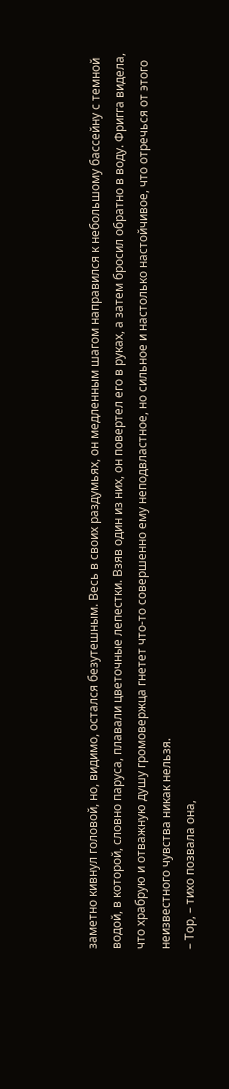заметно кивнул головой, но, видимо, остался безутешным. Весь в своих раздумьях, он медленным шагом направился к небольшому бассейну с темной водой, в которой, словно паруса, плавали цветочные лепестки. Взяв один из них, он повертел его в руках, а затем бросил обратно в воду. Фригга видела, что храбрую и отважную душу громовержца гнетет что-то совершенно ему неподвластное, но сильное и настолько настойчивое, что отречься от этого неизвестного чувства никак нельзя.
– Тор, – тихо позвала она,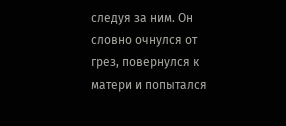следуя за ним. Он словно очнулся от грез, повернулся к матери и попытался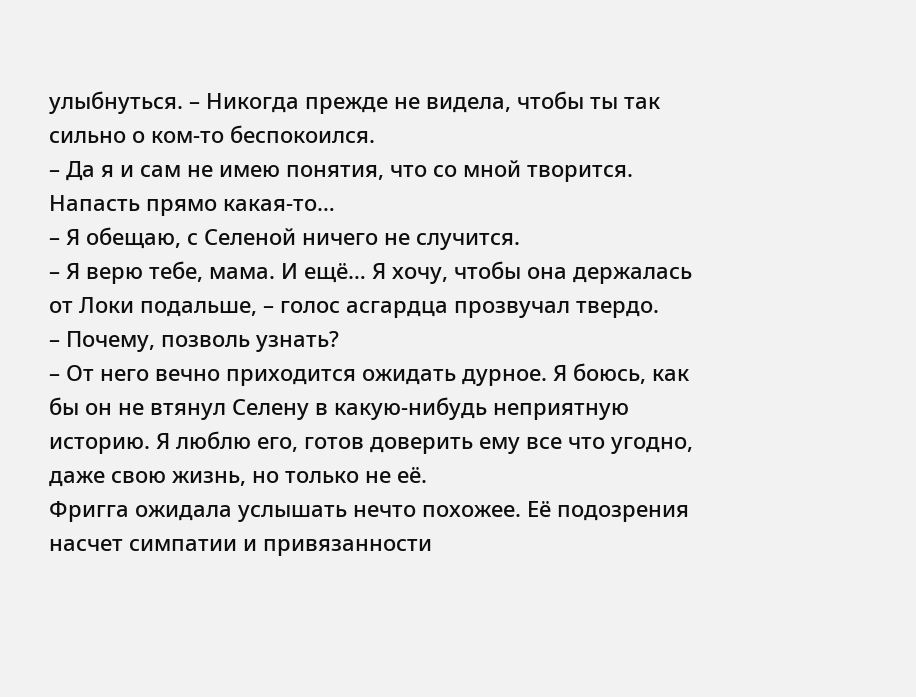улыбнуться. – Никогда прежде не видела, чтобы ты так сильно о ком-то беспокоился.
– Да я и сам не имею понятия, что со мной творится. Напасть прямо какая-то…
– Я обещаю, с Селеной ничего не случится.
– Я верю тебе, мама. И ещё… Я хочу, чтобы она держалась от Локи подальше, – голос асгардца прозвучал твердо.
– Почему, позволь узнать?
– От него вечно приходится ожидать дурное. Я боюсь, как бы он не втянул Селену в какую-нибудь неприятную историю. Я люблю его, готов доверить ему все что угодно, даже свою жизнь, но только не её.
Фригга ожидала услышать нечто похожее. Её подозрения насчет симпатии и привязанности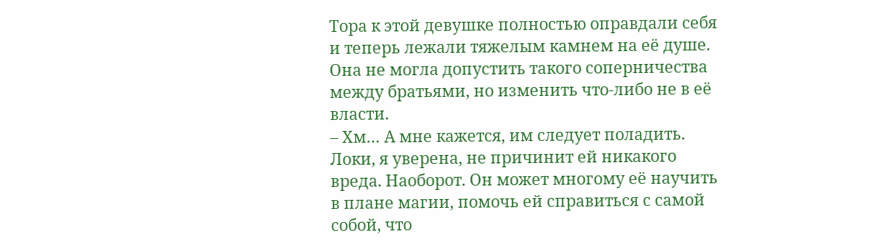Тора к этой девушке полностью оправдали себя и теперь лежали тяжелым камнем на её душе. Она не могла допустить такого соперничества между братьями, но изменить что-либо не в её власти.
– Хм… А мне кажется, им следует поладить. Локи, я уверена, не причинит ей никакого вреда. Наоборот. Он может многому её научить в плане магии, помочь ей справиться с самой собой, что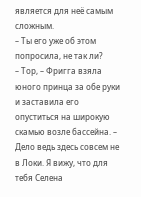является для неё самым сложным.
– Ты его уже об этом попросила, не так ли?
– Тор, – Фригга взяла юного принца за обе руки и заставила его опуститься на широкую скамью возле бассейна. – Дело ведь здесь совсем не в Локи. Я вижу, что для тебя Селена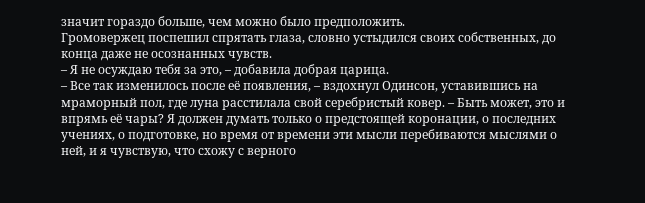значит гораздо больше, чем можно было предположить.
Громовержец поспешил спрятать глаза, словно устыдился своих собственных, до конца даже не осознанных чувств.
– Я не осуждаю тебя за это, – добавила добрая царица.
– Все так изменилось после её появления, – вздохнул Одинсон, уставившись на мраморный пол, где луна расстилала свой серебристый ковер. – Быть может, это и впрямь её чары? Я должен думать только о предстоящей коронации, о последних учениях, о подготовке, но время от времени эти мысли перебиваются мыслями о ней, и я чувствую, что схожу с верного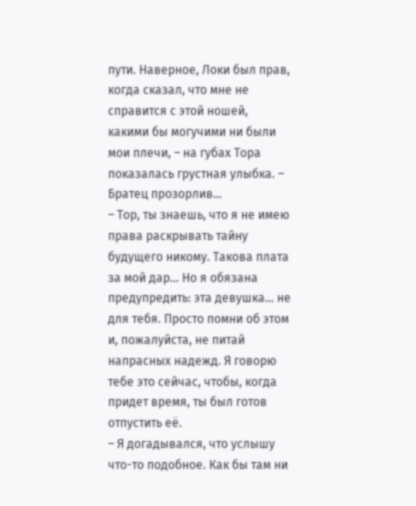пути. Наверное, Локи был прав, когда сказал, что мне не справится с этой ношей, какими бы могучими ни были мои плечи, – на губах Тора показалась грустная улыбка. – Братец прозорлив…
– Тор, ты знаешь, что я не имею права раскрывать тайну будущего никому. Такова плата за мой дар… Но я обязана предупредить: эта девушка… не для тебя. Просто помни об этом и, пожалуйста, не питай напрасных надежд. Я говорю тебе это сейчас, чтобы, когда придет время, ты был готов отпустить её.
– Я догадывался, что услышу что-то подобное. Как бы там ни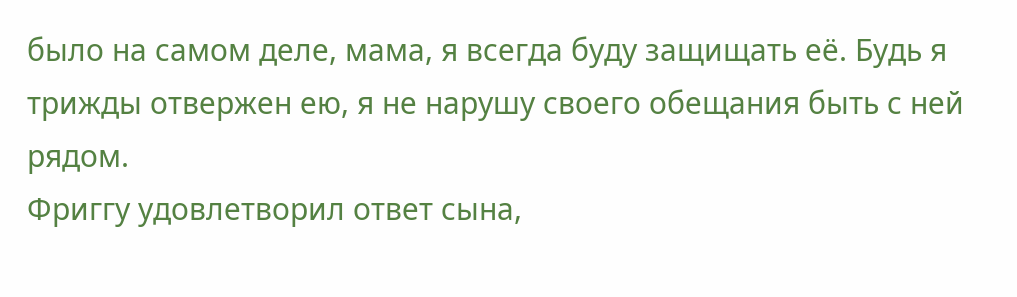было на самом деле, мама, я всегда буду защищать её. Будь я трижды отвержен ею, я не нарушу своего обещания быть с ней рядом.
Фриггу удовлетворил ответ сына,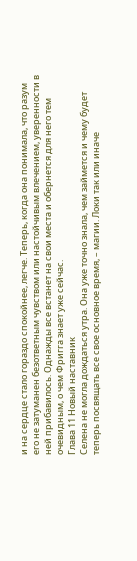и на сердце стало гораздо спокойнее, легче. Теперь, когда она понимала, что разум его не затуманен безответным чувством или настойчивым влечением, уверенности в ней прибавилось. Однажды все встанет на свои места и обернется для него тем очевидным, о чем Фригга знает уже сейчас.
Глава 11 Новый наставник
Селена не могла дождаться утра. Она уже точно знала, чем займется и чему будет теперь посвящать все свое основное время, – магии. Локи так или иначе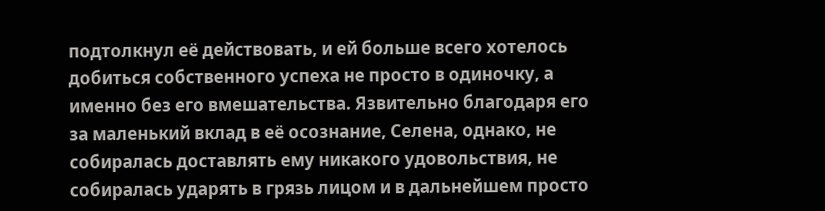подтолкнул её действовать, и ей больше всего хотелось добиться собственного успеха не просто в одиночку, а именно без его вмешательства. Язвительно благодаря его за маленький вклад в её осознание, Селена, однако, не собиралась доставлять ему никакого удовольствия, не собиралась ударять в грязь лицом и в дальнейшем просто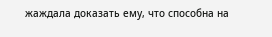жаждала доказать ему, что способна на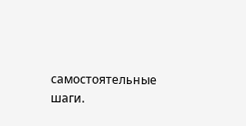самостоятельные шаги.